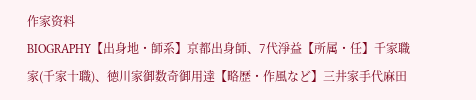作家资料
BIOGRAPHY【出身地・師系】京都出身師、7代淨益【所属・任】千家職家(千家十職)、徳川家御数奇御用達【略歴・作風など】三井家手代麻田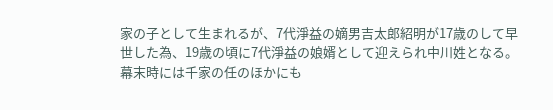家の子として生まれるが、7代淨益の嫡男吉太郎紹明が17歳のして早世した為、19歳の頃に7代淨益の娘婿として迎えられ中川姓となる。幕末時には千家の任のほかにも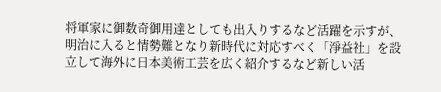将軍家に御数奇御用達としても出入りするなど活躍を示すが、明治に入ると情勢難となり新時代に対応すべく「淨益社」を設立して海外に日本美術工芸を広く紹介するなど新しい活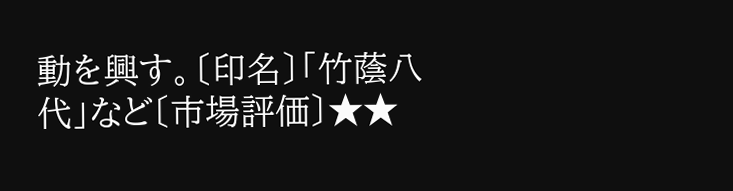動を興す。〔印名〕「竹蔭八代」など〔市場評価〕★★